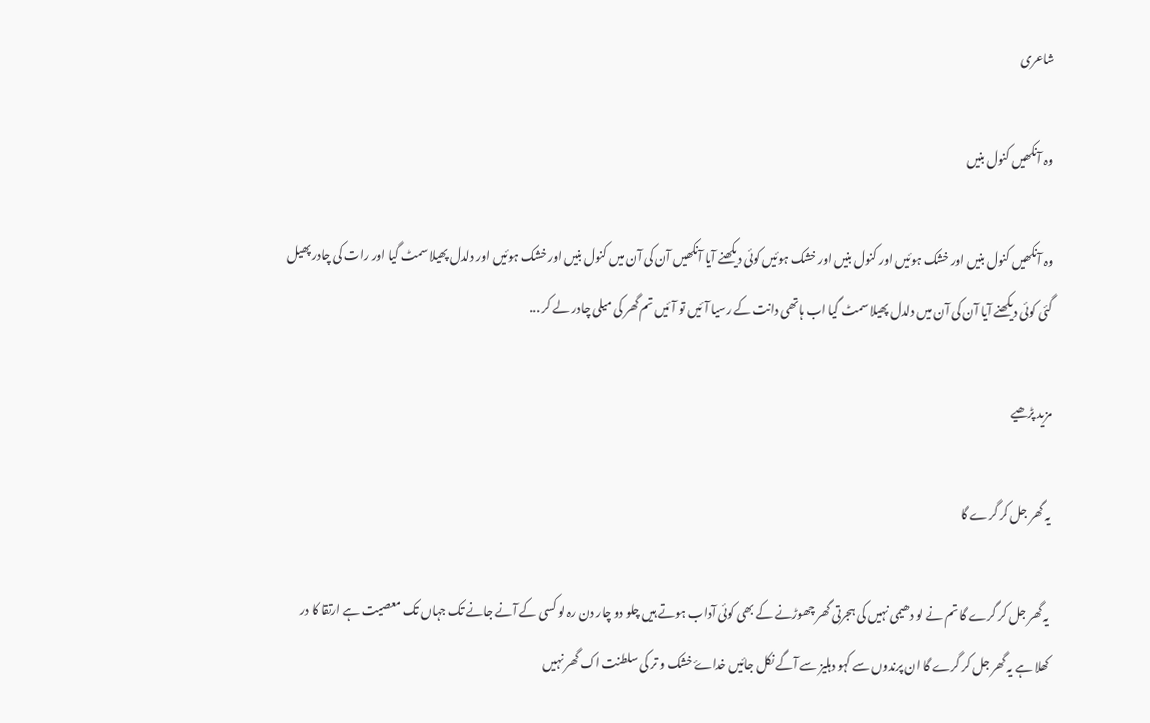شاعری

وہ آنکھیں کنول بنیں

وہ آنکھیں کنول بنیں اور خشک ہوئیں اور کنول بنیں اور خشک ہوئیں کوئی دیکھنے آیا آنکھیں آن کی آن میں کنول بنیں اور خشک ہوئیں اور دلدل پھیلا سمٹ گیا اور رات کی چادر پھیل گئی کوئی دیکھنے آیا آن کی آن میں دلدل پھیلا سمٹ گیا اب ہاتھی دانت کے رسیا آئیں تو آئیں تم گھر کی میلی چادر لے کر ...

مزید پڑھیے

یہ گھر جل کر گرے گا

یہ گھر جل کر گرے گا تم نے لو دھیمی نہیں کی ہجرتی گھر چھوڑنے کے بھی کوئی آداب ہوتے ہیں چلو دو چار دن رہ لو کسی کے آنے جانے تک جہاں تک معصیت ہے ارتقا کا در کھلا ہے یہ گھر جل کر گرے گا ان پرندوں سے کہو دہلیز سے آگے نکل جائیں خداۓ خشک و تر کی سلطنت اک گھر نہیں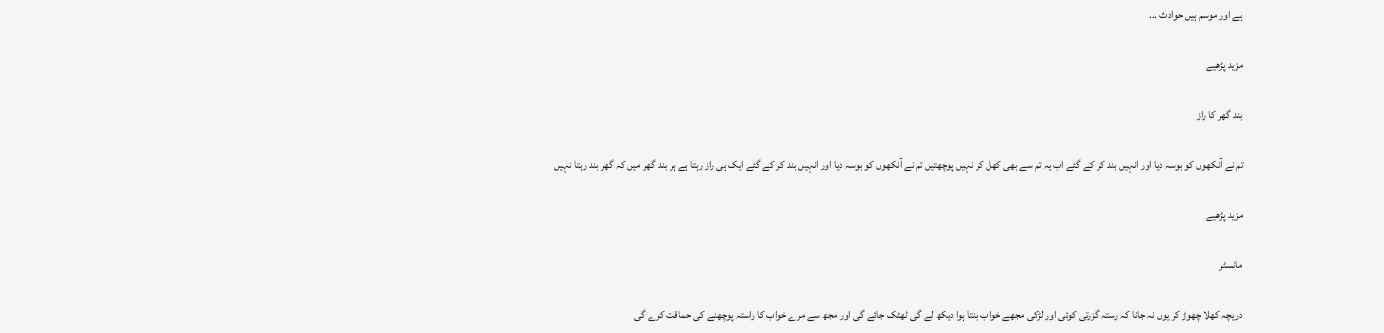ہے اور موسم ہیں حوادث ...

مزید پڑھیے

بند گھر کا راز

تم نے آنکھوں کو بوسہ دیا اور انہیں بند کر کے گئے اب یہ تم سے بھی کھل کر نہیں پوچھتیں تم نے آنکھوں کو بوسہ دیا اور انہیں بند کر کے گئے ایک ہی راز رہتا ہے ہر بند گھر میں کہ گھر بند رہتا نہیں

مزید پڑھیے

مانسٹر

دریچہ کھلا چھوڑ کر یوں نہ جانا کہ رستہ گزرتی کوئی اور لڑکی مجھے خواب بنتا ہوا دیکھ لے گی ٹھٹک جائے گی اور مجھ سے مرے خواب کا راستہ پوچھنے کی حماقت کرے گی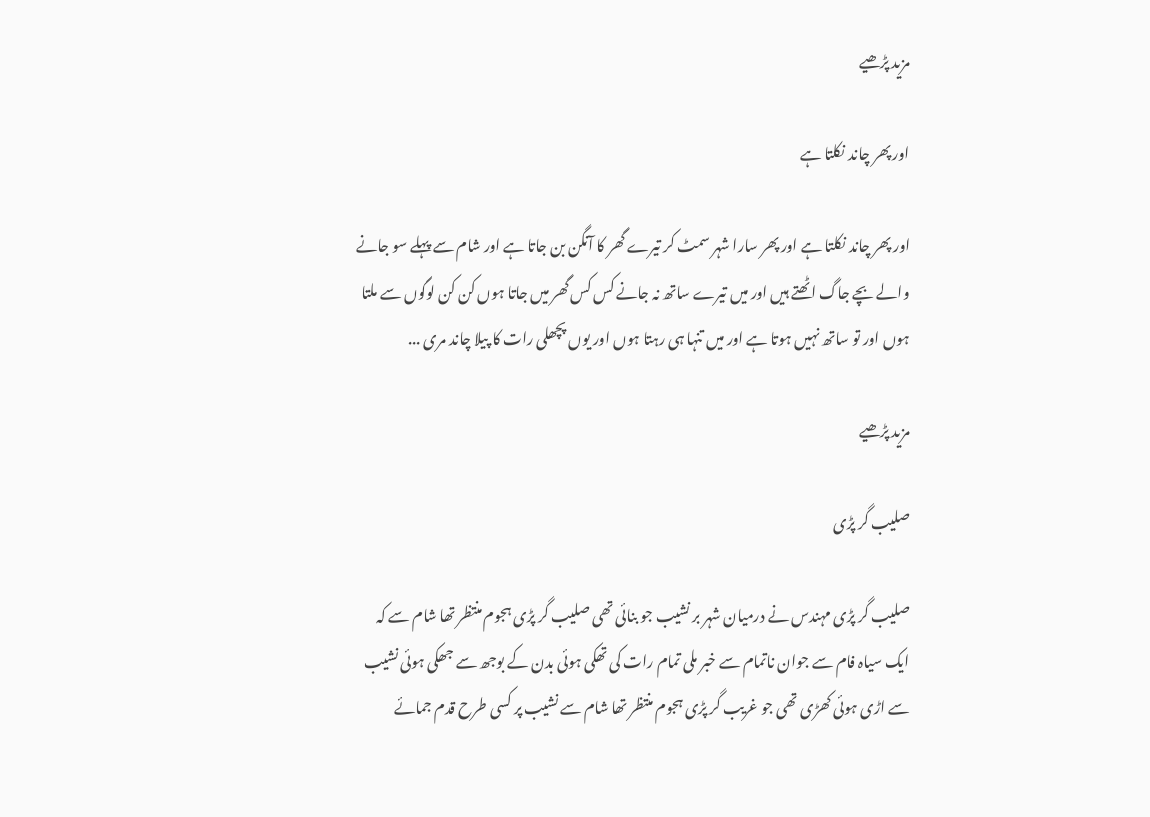مزید پڑھیے

اور پھر چاند نکلتا ہے

اور پھر چاند نکلتا ہے اور پھر سارا شہر سمٹ کر تیرے گھر کا آنگن بن جاتا ہے اور شام سے پہلے سو جانے والے بچے جاگ اٹھتے ہیں اور میں تیرے ساتھ نہ جانے کس کس گھر میں جاتا ہوں کن کن لوگوں سے ملتا ہوں اور تو ساتھ نہیں ہوتا ہے اور میں تنہا ہی رہتا ہوں اور یوں پچھلی رات کا پیلا چاند مری ...

مزید پڑھیے

صلیب گر پڑی

صلیب گر پڑی مہندس نے درمیان شہر بر نشیب جو بنائی تھی صلیب گر پڑی ہجوم منتظر تھا شام سے کہ ایک سیاہ فام سے جوان ناتمام سے خبر ملی تمام رات کی تھکی ہوئی بدن کے بوجھ سے جھکی ہوئی نشیب سے اڑی ہوئی کھڑی تھی جو غریب گر پڑی ہجوم منتظر تھا شام سے نشیب پر کسی طرح قدم جمائے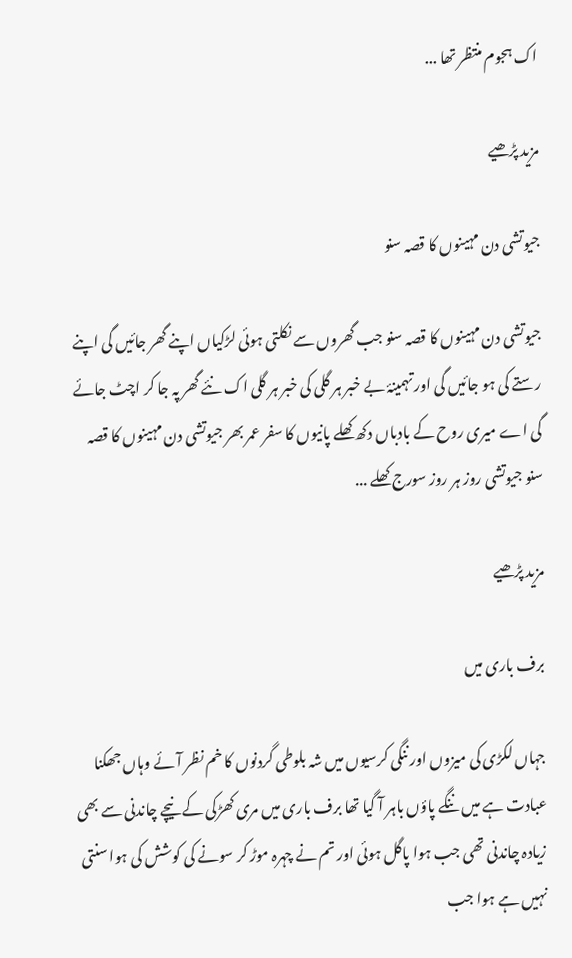اک ہجوم منتظر تھا ...

مزید پڑھیے

جیوتشی دن مہینوں کا قصہ سنو

جیوتشی دن مہینوں کا قصہ سنو جب گھروں سے نکلتی ہوئی لڑکیاں اپنے گھر جائیں گی اپنے رستے کی ہو جائیں گی اور تہمینۂ بے خبر ہر گلی کی خبر ہر گلی اک نئے گھر پہ جا کر اچٹ جائے گی اے میری روح کے بادباں دکھ کھلے پانیوں کا سفر عمر بھر جیوتشی دن مہینوں کا قصہ سنو جیوتشی روز ہر روز سورج کھلے ...

مزید پڑھیے

برف باری میں

جہاں لکڑی کی میزوں اور ننگی کرسیوں میں شہ بلوطی گردنوں کا خم نظر آئے وہاں جھکنا عبادت ہے میں ننگے پاؤں باہر آ گیا تھا برف باری میں مری کھڑکی کے نیچے چاندنی سے بھی زیادہ چاندنی تھی جب ہوا پاگل ہوئی اور تم نے چہرہ موڑ کر سونے کی کوشش کی ہوا سنتی نہیں ہے ہوا جب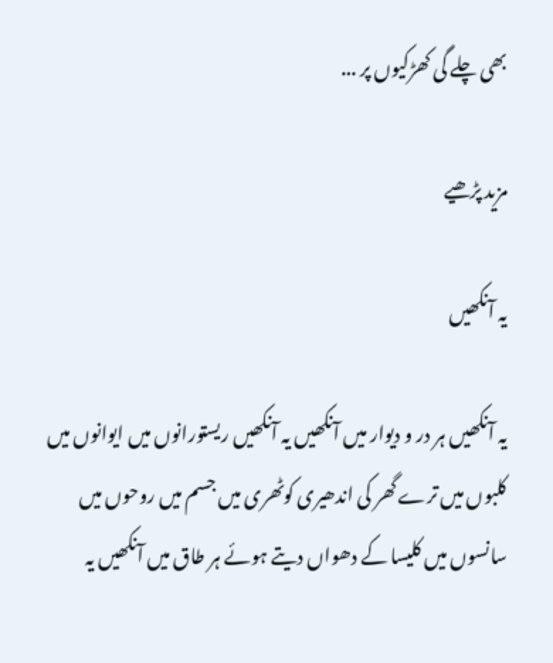بھی چلے گی کھڑکیوں پر ...

مزید پڑھیے

یہ آنکھیں

یہ آنکھیں ہر در و دیوار میں آنکھیں یہ آنکھیں ریستورانوں میں ایوانوں میں کلبوں میں ترے گھر کی اندھیری کوٹھری میں جسم میں روحوں میں سانسوں میں کلیسا کے دھواں دیتے ہوئے ہر طاق میں آنکھیں یہ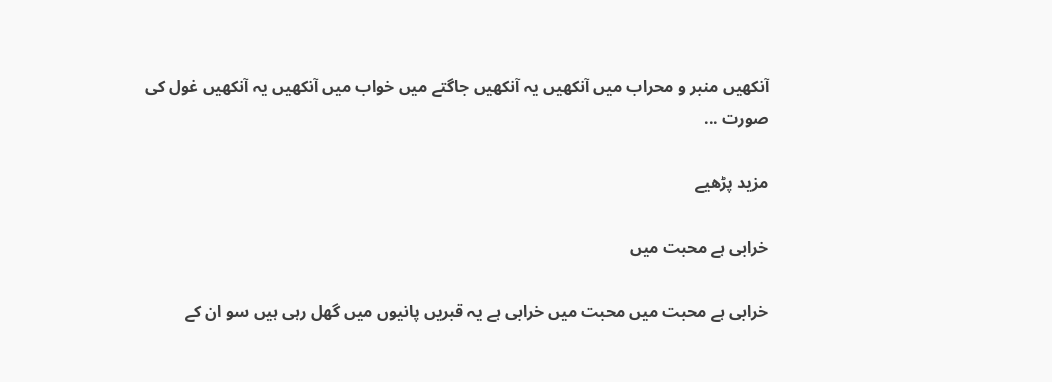آنکھیں منبر و محراب میں آنکھیں یہ آنکھیں جاگتے میں خواب میں آنکھیں یہ آنکھیں غول کی صورت ...

مزید پڑھیے

خرابی ہے محبت میں

خرابی ہے محبت میں محبت میں خرابی ہے یہ قبریں پانیوں میں گھل رہی ہیں سو ان کے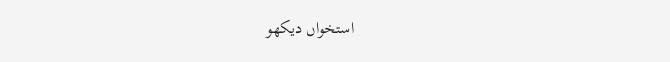استخواں دیکھو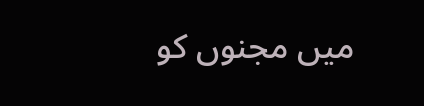میں مجنوں کو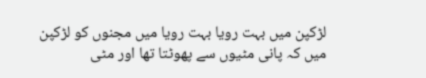لڑکپن میں بہت رویا بہت رویا میں مجنوں کو لڑکپن میں کہ پانی مٹیوں سے پھوٹتا تھا اور مٹی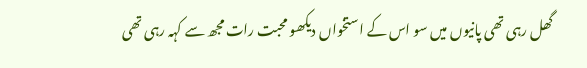گھل رہی تھی پانیوں میں سو اس کے استخواں دیکھو محبت رات مجھ سے کہہ رہی تھی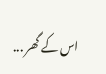اس کے گھر ...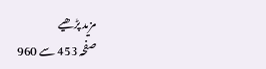مزید پڑھیے
صفحہ 453 سے 960